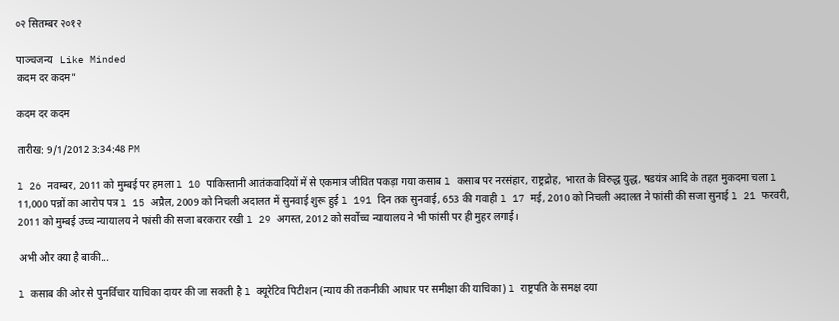०२ सितम्बर २०१२

पाञ्चजन्य   Like Minded
कदम दर कदम"

कदम दर कदम

तारीख: 9/1/2012 3:34:48 PM

l 26 नवम्बर, 2011 को मुम्बई पर हमला l 10 पाकिस्तानी आतंकवादियों में से एकमात्र जीवित पकड़ा गया कसाब l कसाब पर नरसंहार, राष्ट्रद्रोह, भारत के विरुद्ध युद्ध, षडयंत्र आदि के तहत मुकदमा चला l 11,000 पन्नों का आरोप पत्र l 15 अप्रैल, 2009 को निचली अदालत में सुनवाई शुरू हुई l 191 दिन तक सुनवाई, 653 की गवाही l 17 मई, 2010 को निचली अदालत ने फांसी की सजा सुनाई l 21 फरवरी, 2011 को मुम्बई उच्च न्यायालय ने फांसी की सजा बरकरार रखी l 29 अगस्त, 2012 को सर्वोच्च न्यायालय ने भी फांसी पर ही मुहर लगाई।

अभी और क्या है बाकी...

l कसाब की ओर से पुनर्विचार याचिका दायर की जा सकती है l क्यूरेटिव पिटीशन (न्याय की तकनीकी आधार पर समीक्षा की याचिका) l राष्ट्रपति के समक्ष दया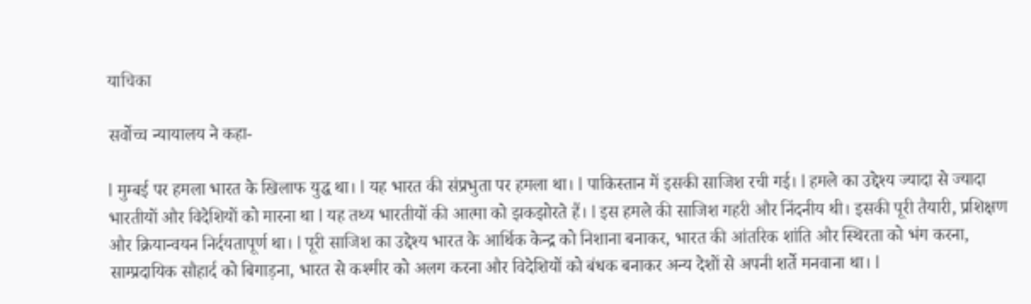याचिका

सर्वोच्च न्यायालय ने कहा-

l मुम्बई पर हमला भारत के खिलाफ युद्ध था। l यह भारत की संप्रभुता पर हमला था। l पाकिस्तान में इसकी साजिश रची गई। l हमले का उद्देश्य ज्यादा से ज्यादा भारतीयों और विदेशियों को मारना था l यह तथ्य भारतीयों की आत्मा को झकझोरते हैं। l इस हमले की साजिश गहरी और निंदनीय थी। इसकी पूरी तैयारी, प्रशिक्षण और क्रियान्वयन निर्दयतापूर्ण था। l पूरी साजिश का उद्देश्य भारत के आर्थिक केन्द्र को निशाना बनाकर, भारत की आंतरिक शांति और स्थिरता को भंग करना, साम्प्रदायिक सौहार्द को बिगाड़ना, भारत से कश्मीर को अलग करना और विदेशियों को बंधक बनाकर अन्य देशों से अपनी शर्ते मनवाना था। l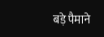बड़े पैमाने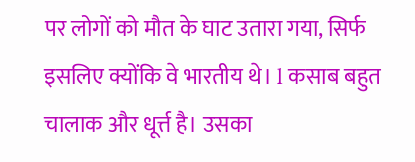पर लोगों को मौत के घाट उतारा गया, सिर्फ इसलिए क्योंकि वे भारतीय थे। l कसाब बहुत चालाक और धूर्त्त है। उसका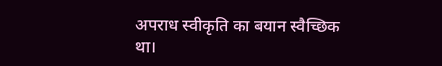अपराध स्वीकृति का बयान स्वैच्छिक था।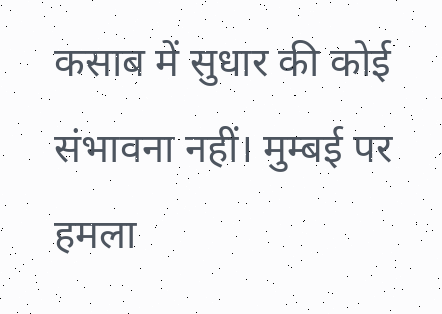कसाब में सुधार की कोई संभावना नहीं। मुम्बई पर हमला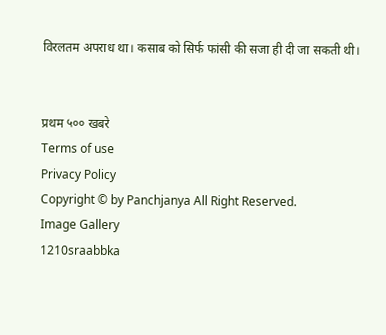विरलतम अपराध था। कसाब को सिर्फ फांसी की सजा ही दी जा सकती थी।


प्रथम ५०० खबरे
Terms of use
Privacy Policy
Copyright © by Panchjanya All Right Reserved.
Image Gallery
1210sraabbka